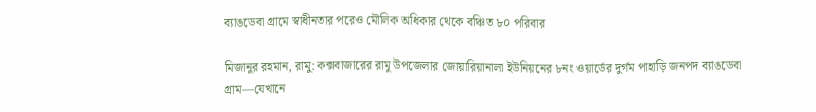ব‍্যাঙডেবা গ্রামে স্বাধীনতার পরেও মৌলিক অধিকার থেকে বঞ্চিত ৮০ পরিবার

মিজানুর রহমান, রামু: কক্সবাজারের রামু উপজেলার জোয়ারিয়ানালা ইউনিয়নের ৮নং ওয়ার্ডের দুর্গম পাহাড়ি জনপদ ব‍্যাঙডেবা গ্রাম—যেখানে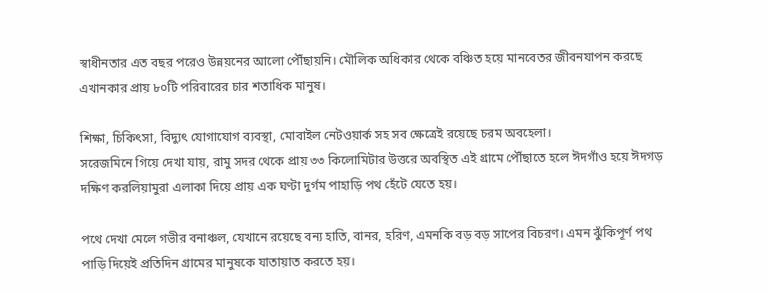স্বাধীনতার এত বছর পরেও উন্নয়নের আলো পৌঁছায়নি। মৌলিক অধিকার থেকে বঞ্চিত হয়ে মানবেতর জীবনযাপন করছে এখানকার প্রায় ৮০টি পরিবারের চার শতাধিক মানুষ।

শিক্ষা, চিকিৎসা, বিদ্যুৎ যোগাযোগ ব্যবস্থা, মোবাইল নেটওয়ার্ক সহ সব ক্ষেত্রেই রয়েছে চরম অবহেলা।
সরেজমিনে গিয়ে দেখা যায়, রামু সদর থেকে প্রায় ৩৩ কিলোমিটার উত্তরে অবস্থিত এই গ্রামে পৌঁছাতে হলে ঈদগাঁও হয়ে ঈদগড় দক্ষিণ করলিয়ামুরা এলাকা দিয়ে প্রায় এক ঘণ্টা দুর্গম পাহাড়ি পথ হেঁটে যেতে হয়।

পথে দেখা মেলে গভীর বনাঞ্চল, যেখানে রয়েছে বন্য হাতি, বানর, হরিণ, এমনকি বড় বড় সাপের বিচরণ। এমন ঝুঁকিপূর্ণ পথ পাড়ি দিয়েই প্রতিদিন গ্রামের মানুষকে যাতায়াত করতে হয়।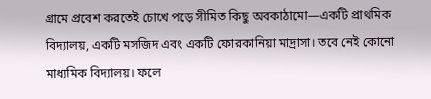গ্রামে প্রবেশ করতেই চোখে পড়ে সীমিত কিছু অবকাঠামো—একটি প্রাথমিক বিদ্যালয়, একটি মসজিদ এবং একটি ফোরকানিয়া মাদ্রাসা। তবে নেই কোনো মাধ্যমিক বিদ্যালয়। ফলে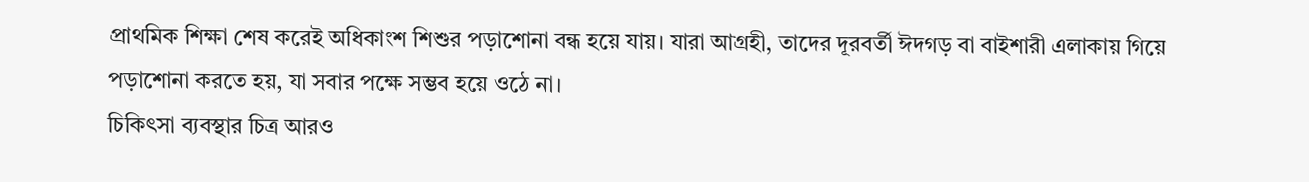প্রাথমিক শিক্ষা শেষ করেই অধিকাংশ শিশুর পড়াশোনা বন্ধ হয়ে যায়। যারা আগ্রহী, তাদের দূরবর্তী ঈদগড় বা বাইশারী এলাকায় গিয়ে পড়াশোনা করতে হয়, যা সবার পক্ষে সম্ভব হয়ে ওঠে না।
চিকিৎসা ব্যবস্থার চিত্র আরও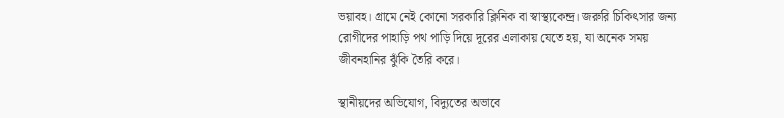ভয়াবহ। গ্রামে নেই কোনো সরকারি ক্লিনিক বা স্বাস্থ্যকেন্দ্র। জরুরি চিকিৎসার জন্য রোগীদের পাহাড়ি পথ পাড়ি দিয়ে দূরের এলাকায় যেতে হয়, যা অনেক সময় জীবনহানির ঝুঁকি তৈরি করে।

স্থানীয়দের অভিযোগ, বিদ্যুতের অভাবে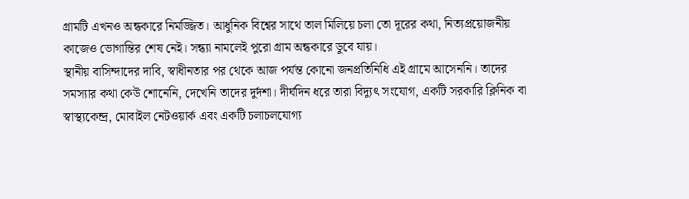গ্রামটি এখনও অন্ধকারে নিমজ্জিত। আধুনিক বিশ্বের সাথে তাল মিলিয়ে চলা তো দূরের কথা, নিত্যপ্রয়োজনীয় কাজেও ভোগান্তির শেষ নেই। সন্ধ্যা নামলেই পুরো গ্রাম অন্ধকারে ডুবে যায়।
স্থানীয় বাসিন্দাদের দাবি, স্বাধীনতার পর থেকে আজ পর্যন্ত কোনো জনপ্রতিনিধি এই গ্রামে আসেননি। তাদের সমস্যার কথা কেউ শোনেনি, দেখেনি তাদের দুর্দশা। দীর্ঘদিন ধরে তারা বিদ্যুৎ সংযোগ, একটি সরকারি ক্লিনিক বা স্বাস্থ্যকেন্দ্র, মোবাইল নেটওয়ার্ক এবং একটি চলাচলযোগ্য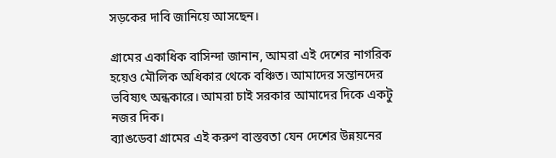সড়কের দাবি জানিয়ে আসছেন।

গ্রামের একাধিক বাসিন্দা জানান, আমরা এই দেশের নাগরিক হয়েও মৌলিক অধিকার থেকে বঞ্চিত। আমাদের সন্তানদের ভবিষ্যৎ অন্ধকারে। আমরা চাই সরকার আমাদের দিকে একটু নজর দিক।
ব‍্যাঙডেবা গ্রামের এই করুণ বাস্তবতা যেন দেশের উন্নয়নের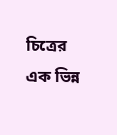চিত্রের এক ভিন্ন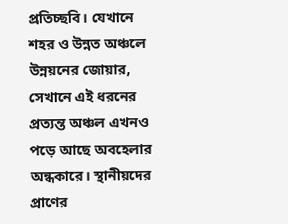প্রতিচ্ছবি। যেখানে শহর ও উন্নত অঞ্চলে উন্নয়নের জোয়ার, সেখানে এই ধরনের প্রত্যন্ত অঞ্চল এখনও পড়ে আছে অবহেলার অন্ধকারে। স্থানীয়দের প্রাণের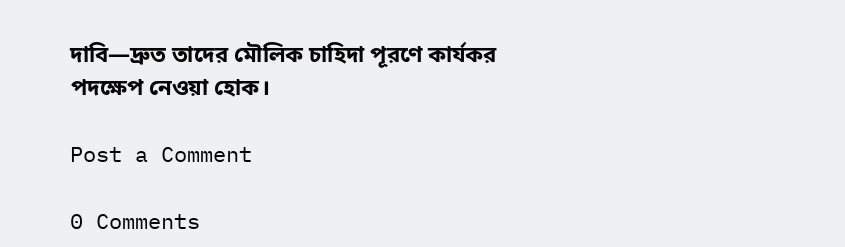দাবি—দ্রুত তাদের মৌলিক চাহিদা পূরণে কার্যকর পদক্ষেপ নেওয়া হোক।

Post a Comment

0 Comments